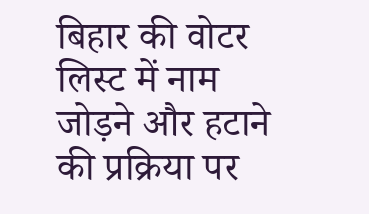बिहार की वोटर लिस्ट में नाम जोड़ने और हटाने की प्रक्रिया पर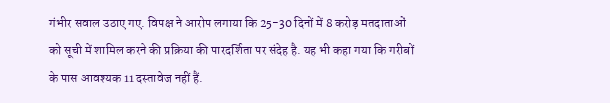गंभीर सवाल उठाए गए. विपक्ष ने आरोप लगाया कि 25-30 दिनों में 8 करोड़ मतदाताओं को सूची में शामिल करने की प्रक्रिया की पारदर्शिता पर संदेह है. यह भी कहा गया कि गरीबों के पास आवश्यक 11 दस्तावेज नहीं हैं.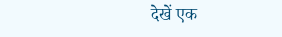देखें एक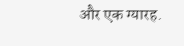और एक ग्यारह.